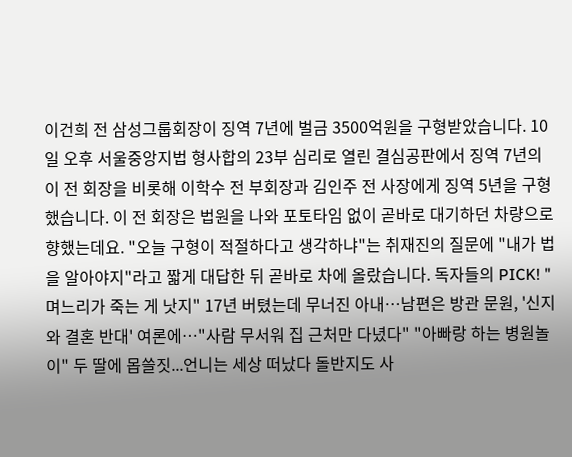이건희 전 삼성그룹회장이 징역 7년에 벌금 3500억원을 구형받았습니다. 10일 오후 서울중앙지법 형사합의 23부 심리로 열린 결심공판에서 징역 7년의 이 전 회장을 비롯해 이학수 전 부회장과 김인주 전 사장에게 징역 5년을 구형했습니다. 이 전 회장은 법원을 나와 포토타임 없이 곧바로 대기하던 차량으로 향했는데요. "오늘 구형이 적절하다고 생각하냐"는 취재진의 질문에 "내가 법을 알아야지"라고 짧게 대답한 뒤 곧바로 차에 올랐습니다. 독자들의 PICK! "며느리가 죽는 게 낫지" 17년 버텼는데 무너진 아내…남편은 방관 문원, '신지와 결혼 반대' 여론에…"사람 무서워 집 근처만 다녔다" "아빠랑 하는 병원놀이" 두 딸에 몹쓸짓...언니는 세상 떠났다 돌반지도 사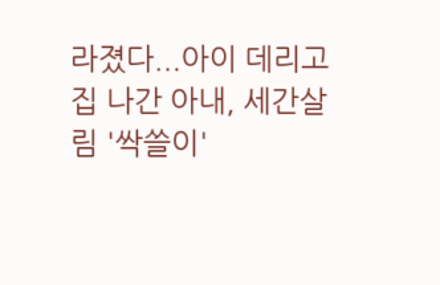라졌다...아이 데리고 집 나간 아내, 세간살림 '싹쓸이'